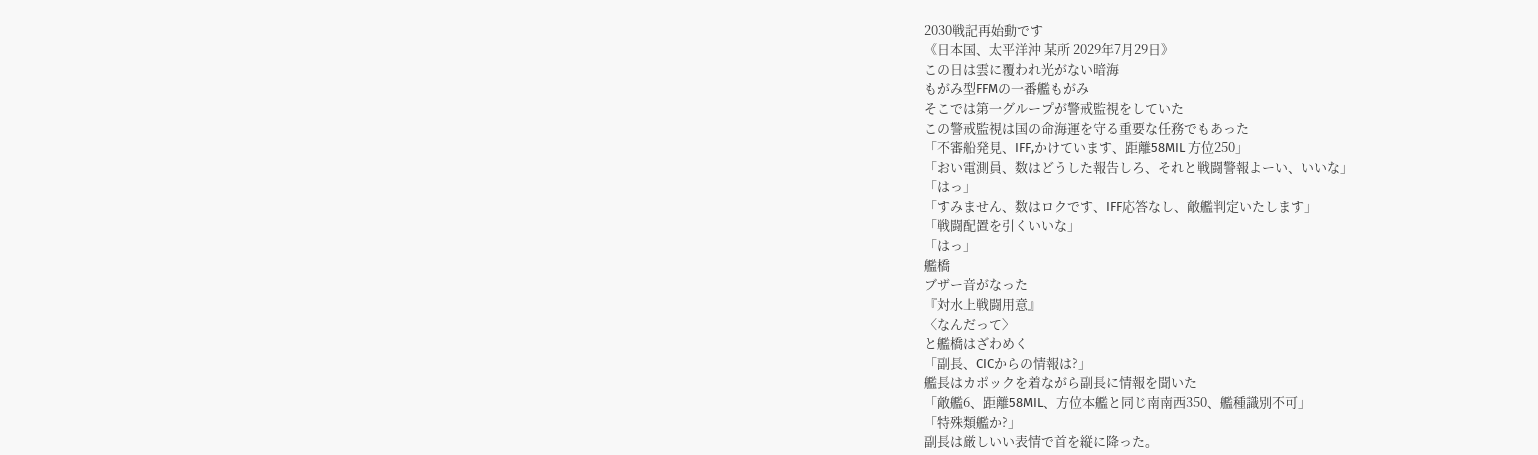2030戦記再始動です
《日本国、太平洋沖 某所 2029年7月29日》
この日は雲に覆われ光がない暗海
もがみ型FFMの一番艦もがみ
そこでは第一グループが警戒監視をしていた
この警戒監視は国の命海運を守る重要な任務でもあった
「不審船発見、IFF,かけています、距離58MIL 方位250」
「おい電測員、数はどうした報告しろ、それと戦闘警報よーい、いいな」
「はっ」
「すみません、数はロクです、IFF応答なし、敵艦判定いたします」
「戦闘配置を引くいいな」
「はっ」
艦橋
ブザー音がなった
『対水上戦闘用意』
〈なんだって〉
と艦橋はざわめく
「副長、CICからの情報は?」
艦長はカポックを着ながら副長に情報を聞いた
「敵艦6、距離58MIL、方位本艦と同じ南南西350、艦種識別不可」
「特殊類艦か?」
副長は厳しいい表情で首を縦に降った。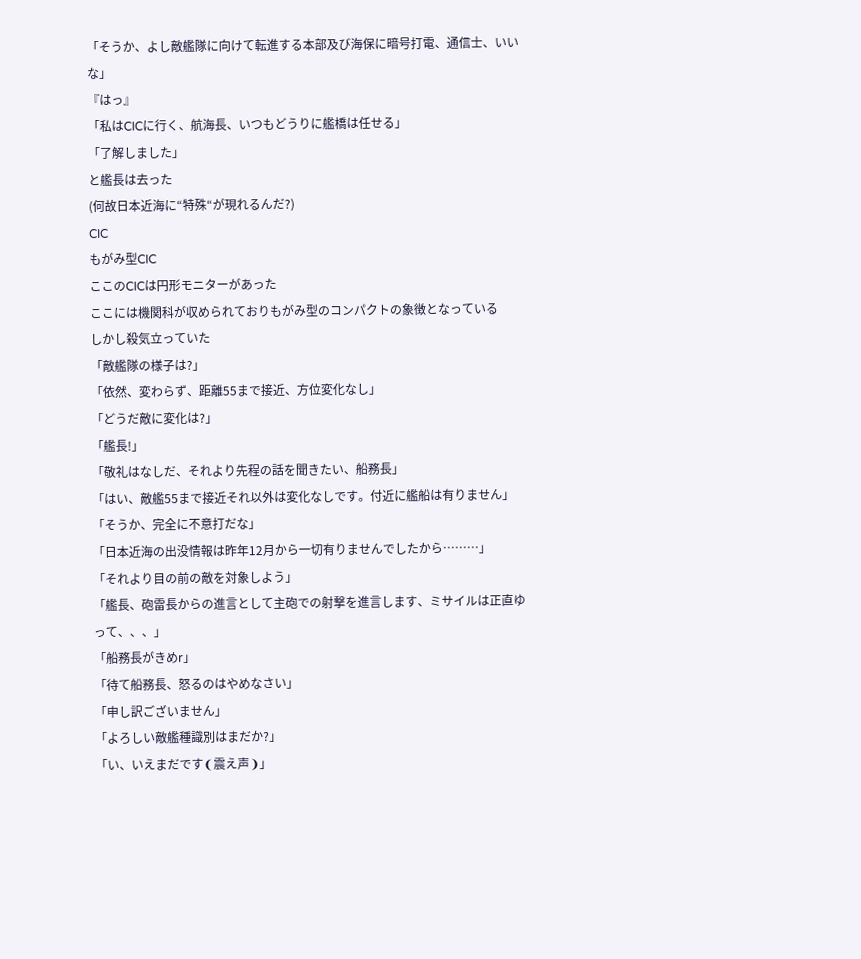「そうか、よし敵艦隊に向けて転進する本部及び海保に暗号打電、通信士、いいな」
『はっ』
「私はCICに行く、航海長、いつもどうりに艦橋は任せる」
「了解しました」
と艦長は去った
(何故日本近海に“特殊“が現れるんだ?)
CIC
もがみ型CIC
ここのCICは円形モニターがあった
ここには機関科が収められておりもがみ型のコンパクトの象徴となっている
しかし殺気立っていた
「敵艦隊の様子は?」
「依然、変わらず、距離55まで接近、方位変化なし」
「どうだ敵に変化は?」
「艦長!」
「敬礼はなしだ、それより先程の話を聞きたい、船務長」
「はい、敵艦55まで接近それ以外は変化なしです。付近に艦船は有りません」
「そうか、完全に不意打だな」
「日本近海の出没情報は昨年12月から一切有りませんでしたから………」
「それより目の前の敵を対象しよう」
「艦長、砲雷長からの進言として主砲での射撃を進言します、ミサイルは正直ゆって、、、」
「船務長がきめr」
「待て船務長、怒るのはやめなさい」
「申し訳ございません」
「よろしい敵艦種識別はまだか?」
「い、いえまだです❨震え声❩」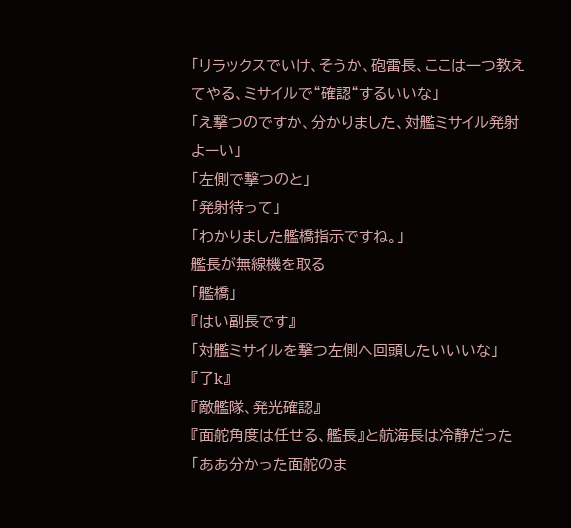「リラックスでいけ、そうか、砲雷長、ここは一つ教えてやる、ミサイルで“確認“するいいな」
「え撃つのですか、分かりました、対艦ミサイル発射よーい」
「左側で撃つのと」
「発射待って」
「わかりました艦橋指示ですね。」
艦長が無線機を取る
「艦橋」
『はい副長です』
「対艦ミサイルを撃つ左側へ回頭したいいいな」
『了k』
『敵艦隊、発光確認』
『面舵角度は任せる、艦長』と航海長は冷静だった
「ああ分かった面舵のま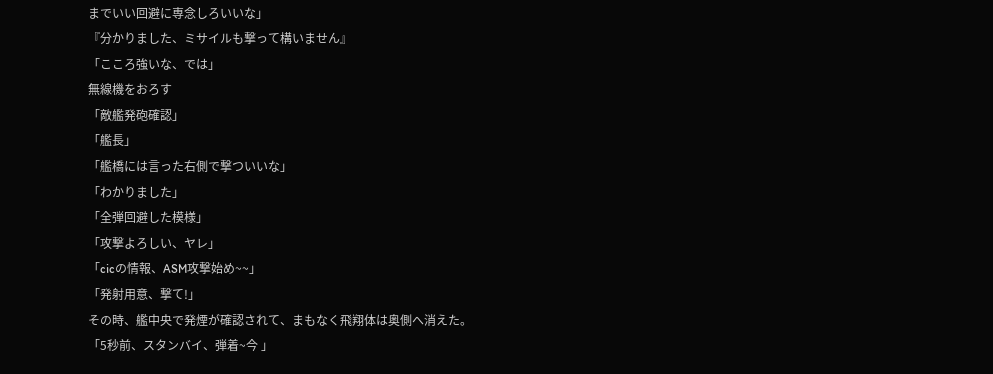までいい回避に専念しろいいな」
『分かりました、ミサイルも撃って構いません』
「こころ強いな、では」
無線機をおろす
「敵艦発砲確認」
「艦長」
「艦橋には言った右側で撃ついいな」
「わかりました」
「全弾回避した模様」
「攻撃よろしい、ヤレ」
「cicの情報、ASM攻撃始め~~」
「発射用意、撃て!」
その時、艦中央で発煙が確認されて、まもなく飛翔体は奥側へ消えた。
「5秒前、スタンバイ、弾着~今 」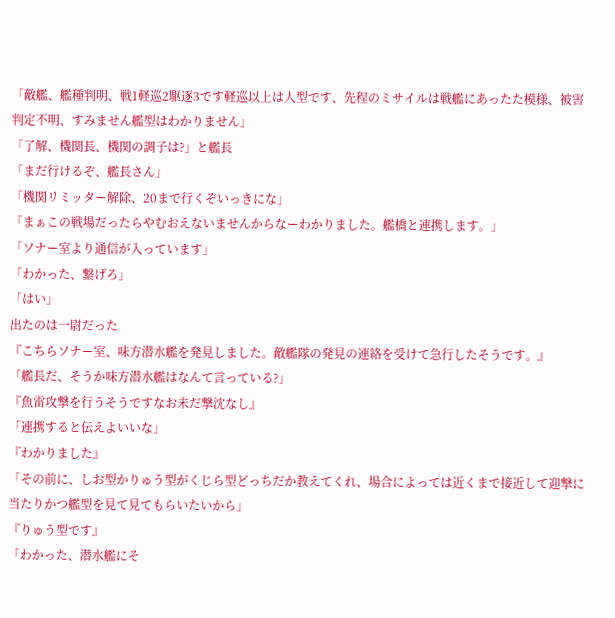「敵艦、艦種判明、戦1軽巡2駆逐3です軽巡以上は人型です、先程のミサイルは戦艦にあったた模様、被害判定不明、すみません艦型はわかりません」
「了解、機関長、機関の調子は?」と艦長
「まだ行けるぞ、艦長さん」
「機関リミッター解除、20まで行くぞいっきにな」
「まぁこの戦場だったらやむおえないませんからなーわかりました。艦橋と連携します。」
「ソナー室より通信が入っています」
「わかった、繋げろ」
「はい」
出たのは一尉だった
『こちらソナー室、味方潜水艦を発見しました。敵艦隊の発見の連絡を受けて急行したそうです。』
「艦長だ、そうか味方潜水艦はなんて言っている?」
『魚雷攻撃を行うそうですなお未だ撃沈なし』
「連携すると伝えよいいな」
『わかりました』
「その前に、しお型かりゅう型がくじら型どっちだか教えてくれ、場合によっては近くまで接近して迎撃に当たりかつ艦型を見て見てもらいたいから」
『りゅう型です』
「わかった、潜水艦にそ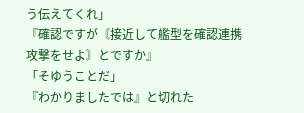う伝えてくれ」
『確認ですが〘接近して艦型を確認連携攻撃をせよ〙とですか』
「そゆうことだ」
『わかりましたでは』と切れた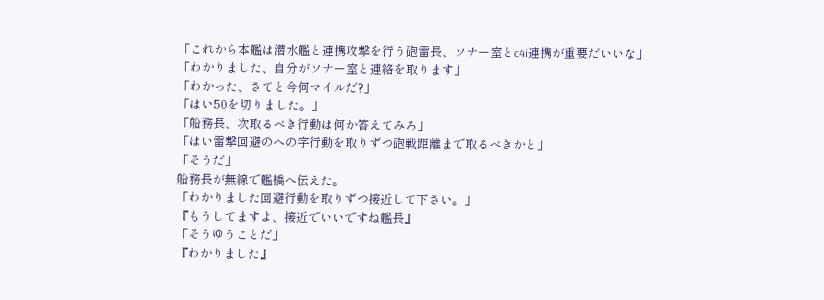「これから本艦は潜水艦と連携攻撃を行う砲雷長、ソナー室とc4i連携が重要だいいな」
「わかりました、自分がソナー室と連絡を取ります」
「わかった、さてと今何マイルだ?」
「はい50を切りました。」
「船務長、次取るべき行動は何か答えてみろ」
「はい雷撃回避のへの字行動を取りずつ砲戦距離まで取るべきかと」
「そうだ」
船務長が無線で艦橋へ伝えた。
「わかりました回避行動を取りずつ接近して下さい。」
『もうしてますよ、接近でいいですね艦長』
「そうゆうことだ」
『わかりました』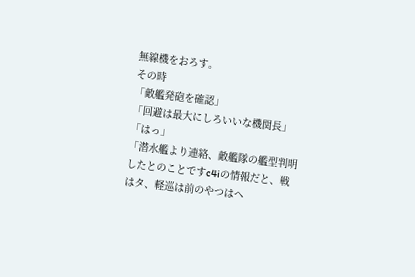無線機をおろす。
その時
「敵艦発砲を確認」
「回避は最大にしろいいな機関長」
「はっ」
「潜水艦より連絡、敵艦隊の艦型判明したとのことですc4iの情報だと、戦はタ、軽巡は前のやつはヘ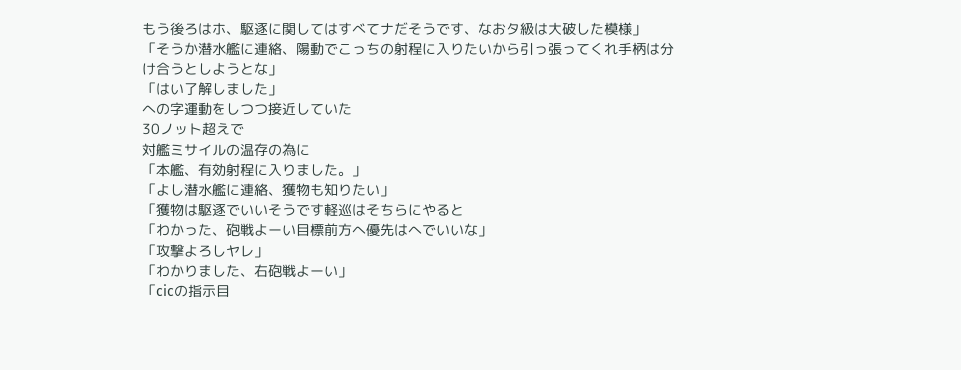もう後ろはホ、駆逐に関してはすべてナだそうです、なおタ級は大破した模様」
「そうか潜水艦に連絡、陽動でこっちの射程に入りたいから引っ張ってくれ手柄は分け合うとしようとな」
「はい了解しました」
への字運動をしつつ接近していた
30ノット超えで
対艦ミサイルの温存の為に
「本艦、有効射程に入りました。」
「よし潜水艦に連絡、獲物も知りたい」
「獲物は駆逐でいいそうです軽巡はそちらにやると
「わかった、砲戦よーい目標前方へ優先はへでいいな」
「攻撃よろしヤレ」
「わかりました、右砲戦よーい」
「cicの指示目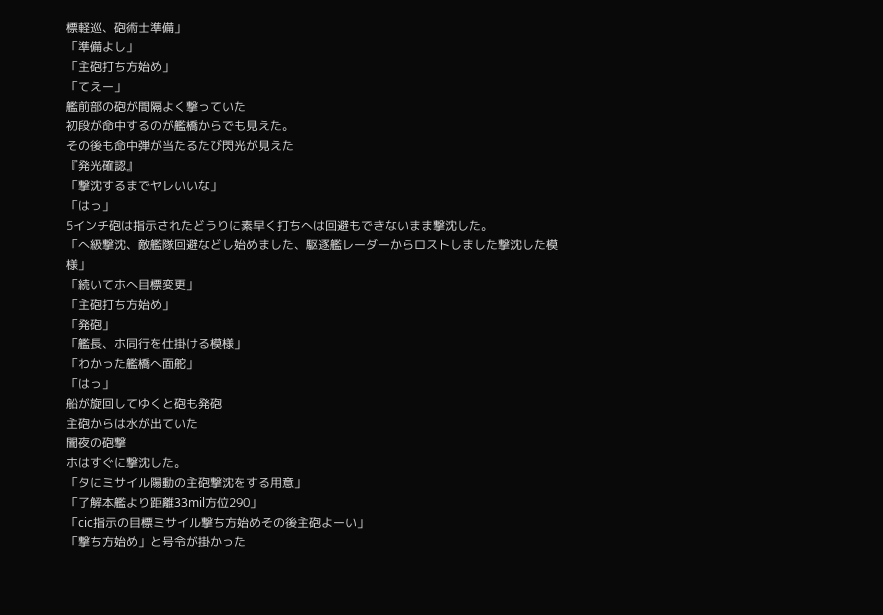標軽巡、砲術士準備」
「準備よし」
「主砲打ち方始め」
「てえー」
艦前部の砲が間隔よく撃っていた
初段が命中するのが艦橋からでも見えた。
その後も命中弾が当たるたび閃光が見えた
『発光確認』
「撃沈するまでヤレいいな」
「はっ」
5インチ砲は指示されたどうりに素早く打ちへは回避もできないまま撃沈した。
「へ級撃沈、敵艦隊回避などし始めました、駆逐艦レーダーからロストしました撃沈した模様」
「続いてホへ目標変更」
「主砲打ち方始め」
「発砲」
「艦長、ホ同行を仕掛ける模様」
「わかった艦橋へ面舵」
「はっ」
船が旋回してゆくと砲も発砲
主砲からは水が出ていた
闇夜の砲撃
ホはすぐに撃沈した。
「タにミサイル陽動の主砲撃沈をする用意」
「了解本艦より距離33mil方位290」
「cic指示の目標ミサイル撃ち方始めその後主砲よーい」
「撃ち方始め」と号令が掛かった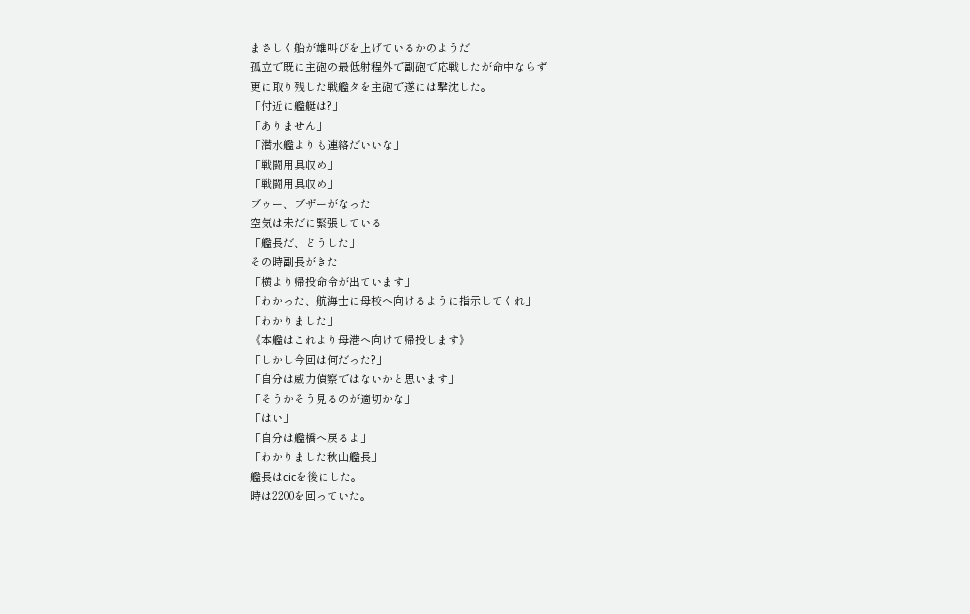まさしく船が雄叫びを上げているかのようだ
孤立で既に主砲の最低射程外で副砲で応戦したが命中ならず
更に取り残した戦艦タを主砲で遂には撃沈した。
「付近に艦艇は?」
「ありません」
「潜水艦よりも連絡だいいな」
「戦闘用具収め」
「戦闘用具収め」
ブゥー、ブザーがなった
空気は未だに緊張している
「艦長だ、どうした」
その時副長がきた
「横より帰投命令が出ています」
「わかった、航海士に母校へ向けるように指示してくれ」
「わかりました」
《本艦はこれより母港へ向けて帰投します》
「しかし今回は何だった?」
「自分は威力偵察ではないかと思います」
「そうかそう見るのが適切かな」
「はい」
「自分は艦橋へ戻るよ」
「わかりました秋山艦長」
艦長はcicを後にした。
時は2200を回っていた。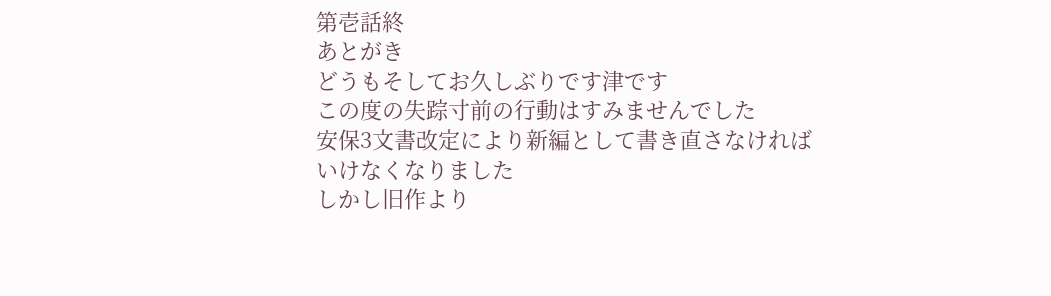第壱話終
あとがき
どうもそしてお久しぶりです津です
この度の失踪寸前の行動はすみませんでした
安保3文書改定により新編として書き直さなければいけなくなりました
しかし旧作より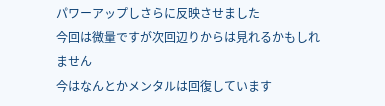パワーアップしさらに反映させました
今回は微量ですが次回辺りからは見れるかもしれません
今はなんとかメンタルは回復しています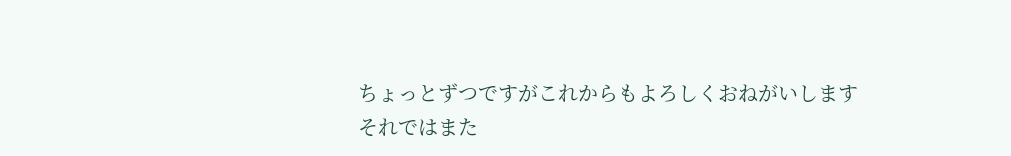ちょっとずつですがこれからもよろしくおねがいします
それではまた